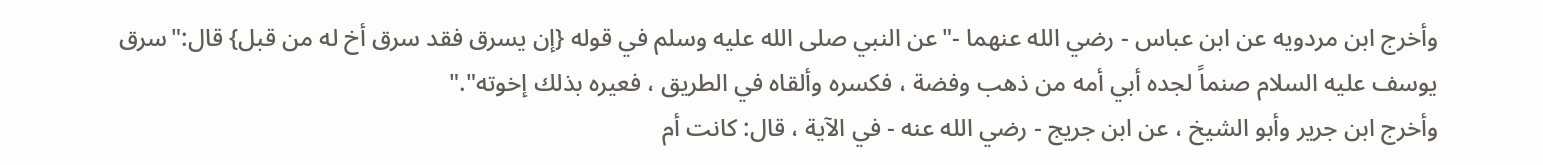وأخرج ابن مردويه عن ابن عباس - رضي الله عنهما -"عن النبي صلى الله عليه وسلم في قوله {إن يسرق فقد سرق أخ له من قبل} قال:"سرق يوسف عليه السلام صنماً لجده أبي أمه من ذهب وفضة ، فكسره وألقاه في الطريق ، فعيره بذلك إخوته"."
وأخرج ابن جرير وأبو الشيخ ، عن ابن جريج - رضي الله عنه - في الآية ، قال: كانت أم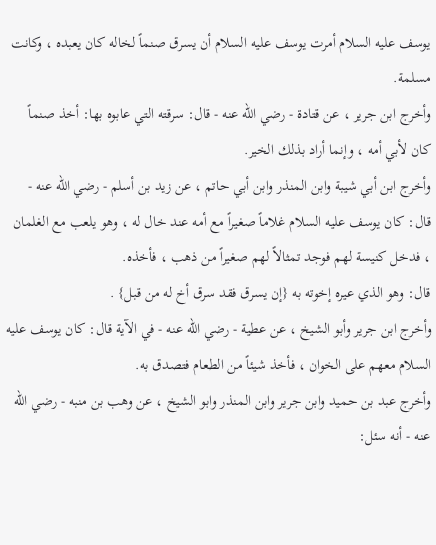يوسف عليه السلام أمرت يوسف عليه السلام أن يسرق صنماً لخاله كان يعبده ، وكانت مسلمة.
وأخرج ابن جرير ، عن قتادة - رضي الله عنه - قال: سرقته التي عابوه بها: أخذ صنماً كان لأبي أمه ، وإنما أراد بذلك الخير.
وأخرج ابن أبي شيبة وابن المنذر وابن أبي حاتم ، عن زيد بن أسلم - رضي الله عنه - قال: كان يوسف عليه السلام غلاماً صغيراً مع أمه عند خال له ، وهو يلعب مع الغلمان ، فدخل كنيسة لهم فوجد تمثالاً لهم صغيراً من ذهب ، فأخذه.
قال: وهو الذي عيره إخوته به {إن يسرق فقد سرق أخ له من قبل} .
وأخرج ابن جرير وأبو الشيخ ، عن عطية - رضي الله عنه - في الآية قال: كان يوسف عليه السلام معهم على الخوان ، فأخذ شيئاً من الطعام فتصدق به.
وأخرج عبد بن حميد وابن جرير وابن المنذر وابو الشيخ ، عن وهب بن منبه - رضي الله عنه - أنه سئل: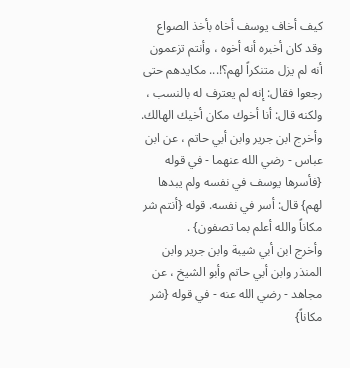كيف أخاف يوسف أخاه بأخذ الصواع وقد كان أخبره أنه أخوه ، وأنتم تزعمون أنه لم يزل متنكراً لهم؟!... مكايدهم حتى رجعوا فقال: إنه لم يعترف له بالنسب ، ولكنه قال: أنا أخوك مكان أخيك الهالك.
وأخرج ابن جرير وابن أبي حاتم ، عن ابن عباس - رضي الله عنهما - في قوله {فأسرها يوسف في نفسه ولم يبدها لهم} قال: أسر في نفسه. قوله {أنتم شر مكاناً والله أعلم بما تصفون} .
وأخرج ابن أبي شيبة وابن جرير وابن المنذر وابن أبي حاتم وأبو الشيخ ، عن مجاهد - رضي الله عنه - في قوله {شر مكاناً}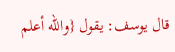قال يوسف: يقول {والله أعلم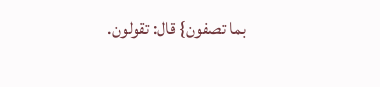بما تصفون} قال: تقولون.